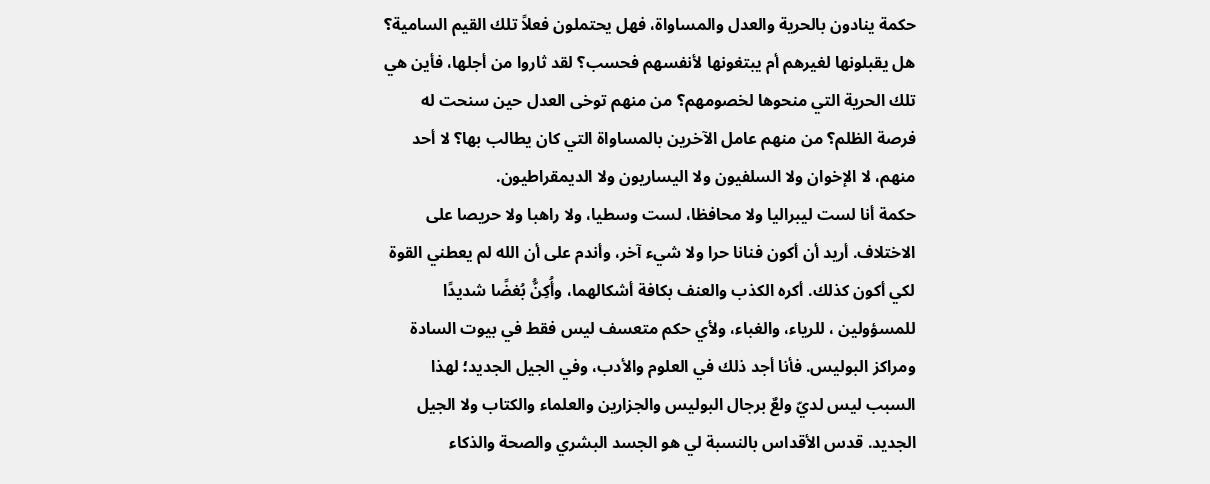حكمة ينادون بالحرية والعدل والمساواة، فهل يحتملون فعلاً تلك القيم السامية؟ هل يقبلونها لغيرهم أم يبتغونها لأنفسهم فحسب؟ لقد ثاروا من أجلها، فأين هي تلك الحرية التي منحوها لخصومهم؟ من منهم توخى العدل حين سنحت له فرصة الظلم؟ من منهم عامل الآخرين بالمساواة التي كان يطالب بها؟ لا أحد منهم، لا الإخوان ولا السلفيون ولا اليساريون ولا الديمقراطيون.
حكمة أنا لست ليبراليا ولا محافظا، لست وسطيا، ولا راهبا ولا حريصا على الاختلاف. أريد أن أكون فنانا حرا ولا شيء آخر، وأندم على أن الله لم يعطني القوة لكي أكون كذلك. أكره الكذب والعنف بكافة أشكالهما، وأُكِنُّ بُغضًا شديدًا للمسؤولين ، للرياء، والغباء، ولأي حكم متعسف ليس فقط في بيوت السادة ومراكز البوليس. فأنا أجد ذلك في العلوم والأدب، وفي الجيل الجديد؛ لهذا السبب ليس لديّ ولعٌ برجال البوليس والجزارين والعلماء والكتاب ولا الجيل الجديد. قدس الأقداس بالنسبة لي هو الجسد البشري والصحة والذكاء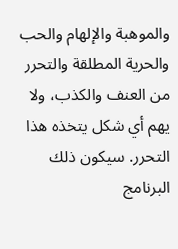والموهبة والإلهام والحب والحرية المطلقة والتحرر من العنف والكذب، ولا يهم أي شكل يتخذه هذا التحرر. سيكون ذلك البرنامج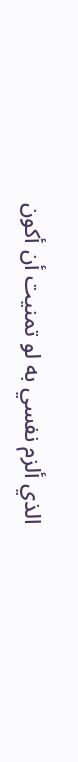الذي ألزم نفسي به لو تمنيت أن أكون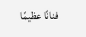فنانًا عظيمًا